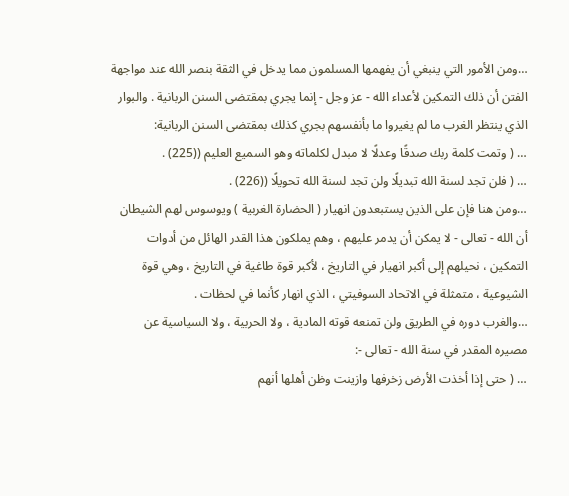…ومن الأمور التي ينبغي أن يفهمها المسلمون مما يدخل في الثقة بنصر الله عند مواجهة الفتن أن ذلك التمكين لأعداء الله - عز وجل - إنما يجري بمقتضى السنن الربانية . والبوار الذي ينتظر الغرب ما لم يغيروا ما بأنفسهم بجري كذلك بمقتضى السنن الربانية:
… ( وتمت كلمة ربك صدقًا وعدلًا لا مبدل لكلماته وهو السميع العليم ((225) .
… ( فلن تجد لسنة الله تبديلًا ولن تجد لسنة الله تحويلًا ((226) .
…ومن هنا فإن على الذين يستبعدون انهيار ( الحضارة الغربية ) ويوسوس لهم الشيطان أن الله - تعالى - لا يمكن أن يدمر عليهم ، وهم يملكون هذا القدر الهائل من أدوات التمكين ، نحيلهم إلى أكبر انهيار في التاريخ ، لأكبر قوة طاغية في التاريخ ، وهي قوة الشيوعية ، متمثلة في الاتحاد السوفيتي ، الذي انهار كأنما في لحظات .
…والغرب دوره في الطريق ولن تمنعه قوته المادية ، ولا الحربية ، ولا السياسية عن مصيره المقدر في سنة الله - تعالى -:
… ( حتى إذا أخذت الأرض زخرفها وازينت وظن أهلها أنهم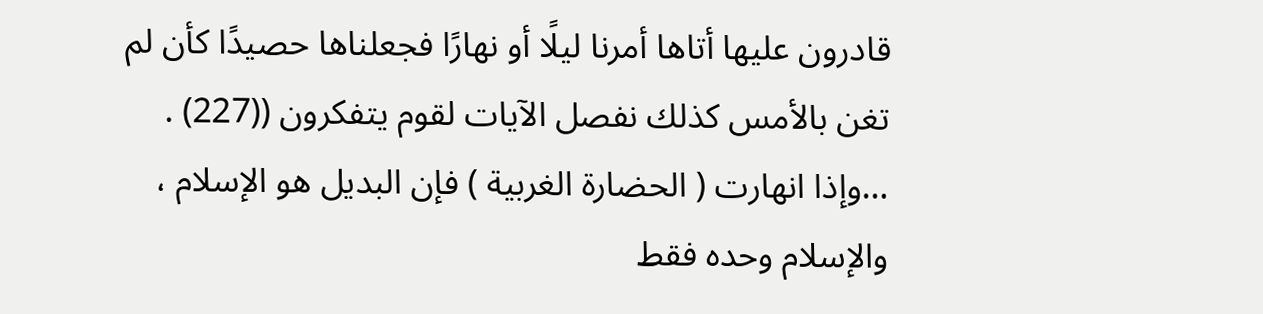قادرون عليها أتاها أمرنا ليلًا أو نهارًا فجعلناها حصيدًا كأن لم تغن بالأمس كذلك نفصل الآيات لقوم يتفكرون ((227) .
…وإذا انهارت ( الحضارة الغربية ) فإن البديل هو الإسلام ، والإسلام وحده فقط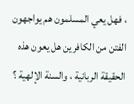، فهل يعي المسلمون هم يواجهون الفتن من الكافرين هل يعون هذه الحقيقة الربانية ، والسنة الإلهية ؟